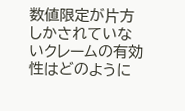数値限定が片方しかされていないクレームの有効性はどのように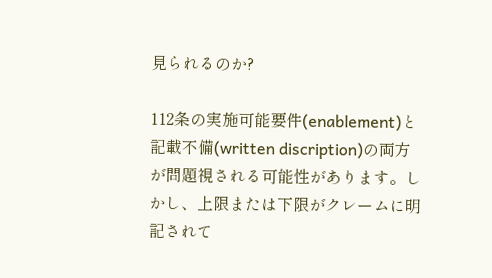見られるのか?

112条の実施可能要件(enablement)と記載不備(written discription)の両方が問題視される可能性があります。しかし、上限または下限がクレームに明記されて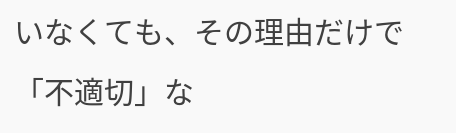いなくても、その理由だけで「不適切」な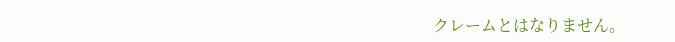クレームとはなりません。